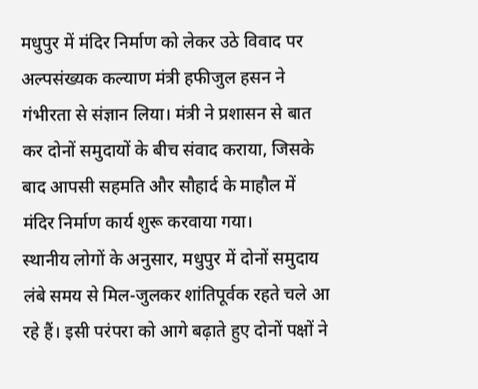मधुपुर में मंदिर निर्माण को लेकर उठे विवाद पर अल्पसंख्यक कल्याण मंत्री हफीजुल हसन ने गंभीरता से संज्ञान लिया। मंत्री ने प्रशासन से बात कर दोनों समुदायों के बीच संवाद कराया, जिसके बाद आपसी सहमति और सौहार्द के माहौल में मंदिर निर्माण कार्य शुरू करवाया गया।
स्थानीय लोगों के अनुसार, मधुपुर में दोनों समुदाय लंबे समय से मिल-जुलकर शांतिपूर्वक रहते चले आ रहे हैं। इसी परंपरा को आगे बढ़ाते हुए दोनों पक्षों ने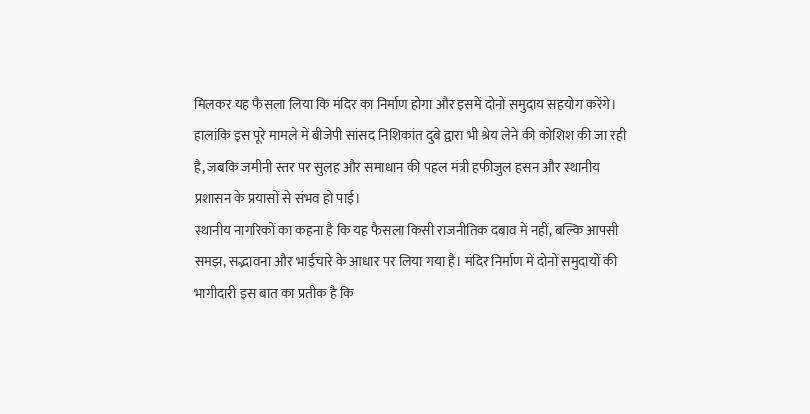मिलकर यह फैसला लिया कि मंदिर का निर्माण होगा और इसमें दोनों समुदाय सहयोग करेंगे।
हालांकि इस पूरे मामले में बीजेपी सांसद निशिकांत दुबे द्वारा भी श्रेय लेने की कोशिश की जा रही है, जबकि जमीनी स्तर पर सुलह और समाधान की पहल मंत्री हफीजुल हसन और स्थानीय प्रशासन के प्रयासों से संभव हो पाई।
स्थानीय नागरिकों का कहना है कि यह फैसला किसी राजनीतिक दबाव में नहीं, बल्कि आपसी समझ, सद्भावना और भाईचारे के आधार पर लिया गया है। मंदिर निर्माण में दोनों समुदायों की भागीदारी इस बात का प्रतीक है कि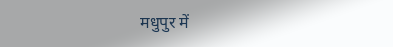मधुपुर में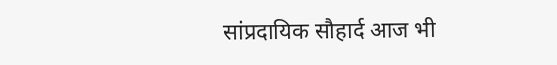सांप्रदायिक सौहार्द आज भी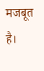मजबूत है।